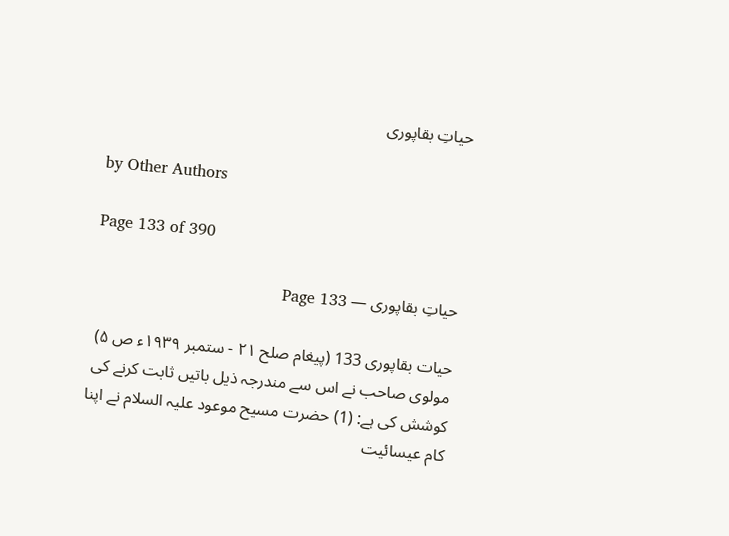حیاتِ بقاپوری

by Other Authors

Page 133 of 390

حیاتِ بقاپوری — Page 133

حیات بقاپوری 133 (پیغام صلح ۲۱ - ستمبر ۱۹۳۹ء ص ۵) مولوی صاحب نے اس سے مندرجہ ذیل باتیں ثابت کرنے کی کوشش کی ہے: (1) حضرت مسیح موعود علیہ السلام نے اپنا کام عیسائیت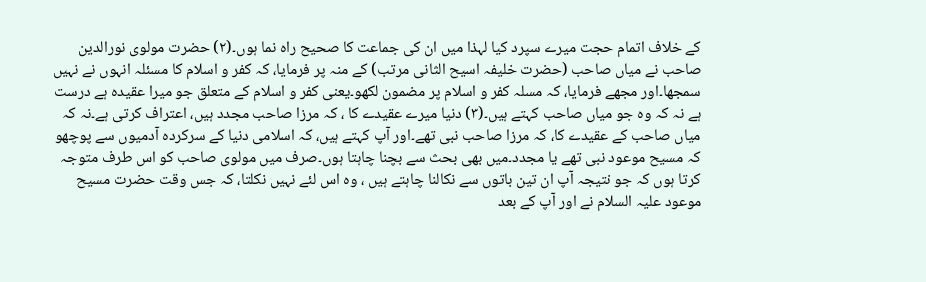کے خلاف اتمام حجت میرے سپرد کیا لہذا میں ان کی جماعت کا صحیح راہ نما ہوں۔(۲) حضرت مولوی نورالدین صاحب نے میاں صاحب (حضرت خلیفہ اسیح الثانی مرتب) کے منہ پر فرمایا، کہ کفر و اسلام کا مسئلہ انہوں نے نہیں سمجھا۔اور مجھے فرمایا، کہ مسلہ کفر و اسلام پر مضمون لکھو۔یعنی کفر و اسلام کے متعلق جو میرا عقیدہ ہے درست ہے نہ کہ وہ جو میاں صاحب کہتے ہیں۔(۳) دنیا میرے عقیدے کا ، کہ مرزا صاحب مجدد ہیں، اعتراف کرتی ہے۔نہ کہ میاں صاحب کے عقیدے کا، کہ مرزا صاحب نبی تھے۔اور آپ کہتے ہیں، کہ اسلامی دنیا کے سرکردہ آدمیوں سے پوچھو کہ مسیح موعود نبی تھے یا مجدد۔میں بھی بحث سے بچنا چاہتا ہوں۔صرف میں مولوی صاحب کو اس طرف متوجہ کرتا ہوں کہ جو نتیجہ آپ ان تین باتوں سے نکالنا چاہتے ہیں ، وہ اس لئے نہیں نکلتا، کہ جس وقت حضرت مسیح موعود علیہ السلام نے اور آپ کے بعد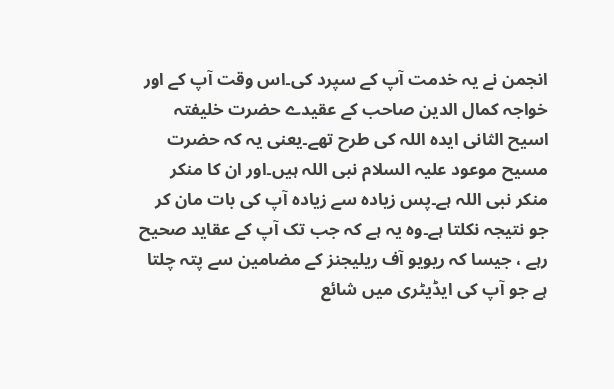انجمن نے یہ خدمت آپ کے سپرد کی۔اس وقت آپ کے اور خواجہ کمال الدین صاحب کے عقیدے حضرت خلیفتہ اسیح الثانی ایدہ اللہ کی طرح تھے۔یعنی یہ کہ حضرت مسیح موعود علیہ السلام نبی اللہ ہیں۔اور ان کا منکر منکر نبی اللہ ہے۔پس زیادہ سے زیادہ آپ کی بات مان کر جو نتیجہ نکلتا ہے۔وہ یہ ہے کہ جب تک آپ کے عقاید صحیح رہے ، جیسا کہ ریویو آف ریلیجنز کے مضامین سے پتہ چلتا ہے جو آپ کی ایڈیٹری میں شائع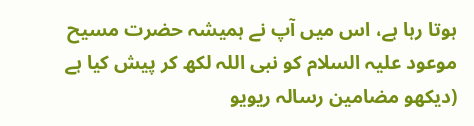ہوتا رہا ہے، اس میں آپ نے ہمیشہ حضرت مسیح موعود علیہ السلام کو نبی اللہ لکھ کر پیش کیا ہے (دیکھو مضامین رسالہ ریویو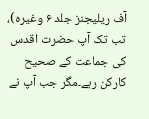آف ریلیجنز جلد ۶ وغیرہ)، تب تک آپ حضرت اقدس کی جماعت کے صحیح کارکن رہے۔مگر جب آپ نے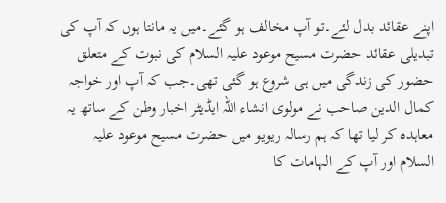اپنے عقائد بدل لئے۔تو آپ مخالف ہو گئے۔میں یہ مانتا ہوں کہ آپ کی تبدیلی عقائد حضرت مسیح موعود علیہ السلام کی نبوت کے متعلق حضور کی زندگی میں ہی شروع ہو گئی تھی۔جب کہ آپ اور خواجہ کمال الدین صاحب نے مولوی انشاء اللہ ایڈیٹر اخبار وطن کے ساتھ یہ معاہدہ کر لیا تھا کہ ہم رسالہ ریویو میں حضرت مسیح موعود علیہ السلام اور آپ کے الہامات کا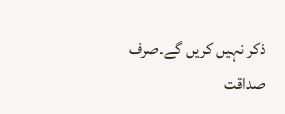ذکر نہیں کریں گے۔صرف صداقت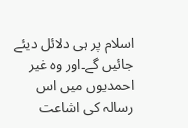اسلام پر ہی دلائل دیئے جائیں گے۔اور وہ غیر احمدیوں میں اس رسالہ کی اشاعت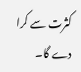کثرت سے کرا دے گا۔